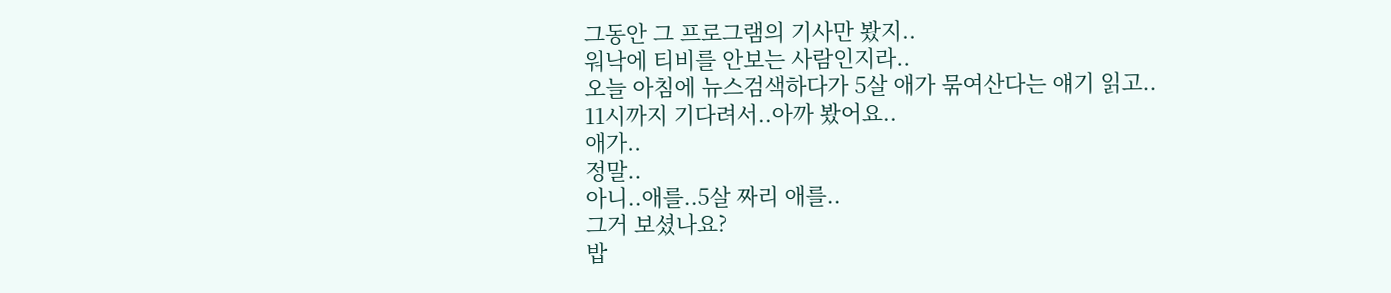그동안 그 프로그램의 기사만 봤지..
워낙에 티비를 안보는 사람인지라..
오늘 아침에 뉴스검색하다가 5살 애가 묶여산다는 얘기 읽고..
11시까지 기다려서..아까 봤어요..
애가..
정말..
아니..애를..5살 짜리 애를..
그거 보셨나요?
밥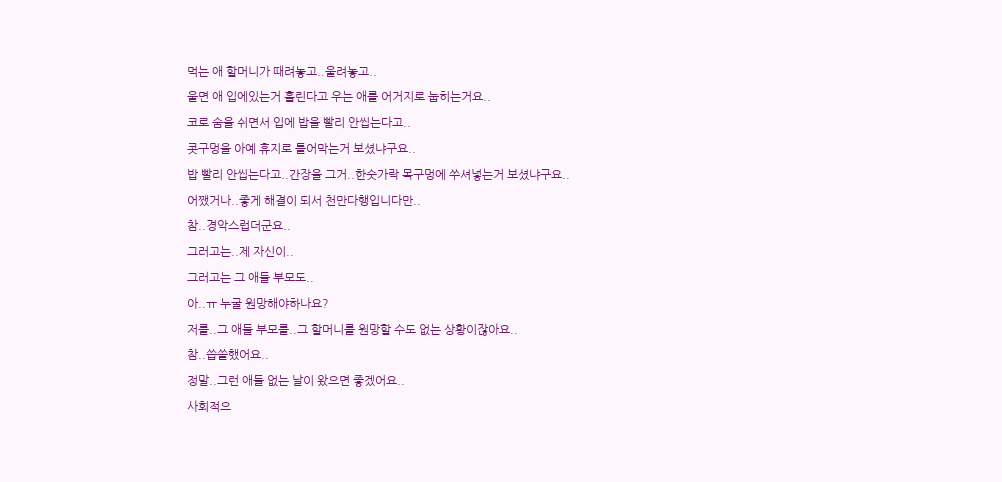먹는 애 할머니가 때려놓고..울려놓고..
울면 애 입에있는거 흘린다고 우는 애를 어거지로 눕히는거요..
코로 숨을 쉬면서 입에 밥을 빨리 안씹는다고..
콧구멍을 아예 휴지로 틀어막는거 보셨냐구요..
밥 빨리 안씹는다고..간장을 그거..한숫가락 목구멍에 쑤셔넣는거 보셨냐구요..
어쨌거나..좋게 해결이 되서 천만다행입니다만..
참..경악스럽더군요..
그러고는..제 자신이..
그러고는 그 애들 부모도..
아..ㅠ 누굴 원망해야하나요?
저를..그 애들 부모를..그 할머니를 원망할 수도 없는 상황이잖아요..
참..씁쓸했어요..
정말..그런 애들 없는 날이 왔으면 좋겠어요..
사회적으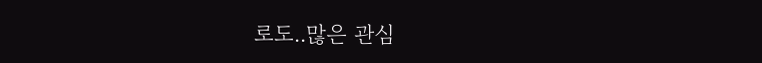로도..많은 관심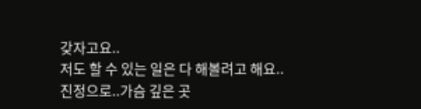갖자고요..
저도 할 수 있는 일은 다 해볼려고 해요..
진정으로..가슴 깊은 곳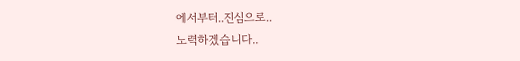에서부터..진심으로..
노력하겠습니다..